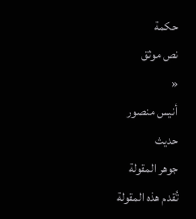حكمة
نص موثق
«
أنيس منصور
حديث
جوهر المقولة
تُقدم هذه المقولة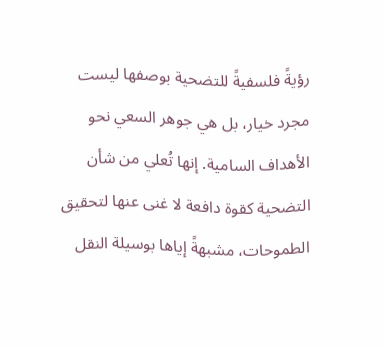رؤيةً فلسفيةً للتضحية بوصفها ليست مجرد خيار، بل هي جوهر السعي نحو الأهداف السامية. إنها تُعلي من شأن التضحية كقوة دافعة لا غنى عنها لتحقيق الطموحات، مشبهةً إياها بوسيلة النقل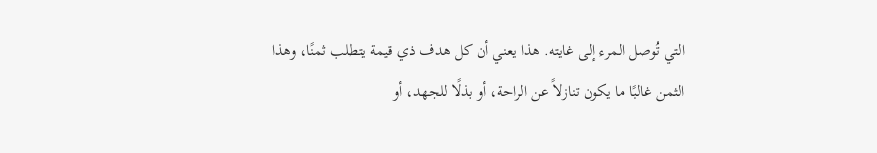التي تُوصل المرء إلى غايته. هذا يعني أن كل هدف ذي قيمة يتطلب ثمنًا، وهذا الثمن غالبًا ما يكون تنازلاً عن الراحة، أو بذلًا للجهد، أو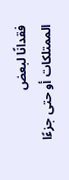فقدانًا لبعض الممتلكات أو حتى جزءًا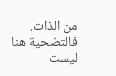من الذات.
فالتضحية هنا ليست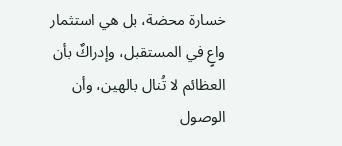خسارة محضة، بل هي استثمار واعٍ في المستقبل، وإدراكٌ بأن العظائم لا تُنال بالهين، وأن الوصول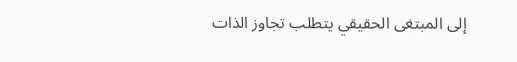إلى المبتغى الحقيقي يتطلب تجاوز الذات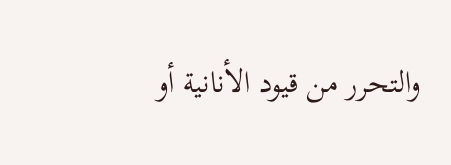والتحرر من قيود الأنانية أو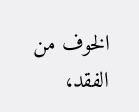الخوف من الفقد،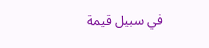في سبيل قيمة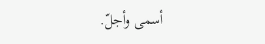أسمى وأجلّ.